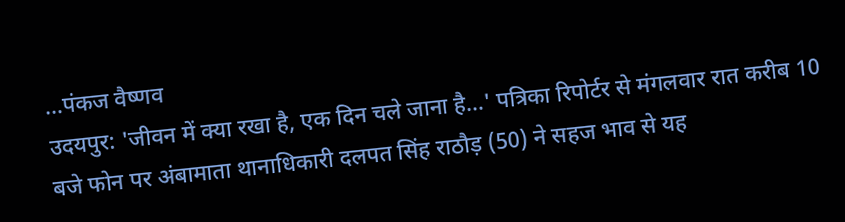…पंकज वैष्णव
उदयपुर: 'जीवन में क्या रखा है, एक दिन चले जाना है…' पत्रिका रिपोर्टर से मंगलवार रात करीब 10 बजे फोन पर अंबामाता थानाधिकारी दलपत सिंह राठौड़ (50) ने सहज भाव से यह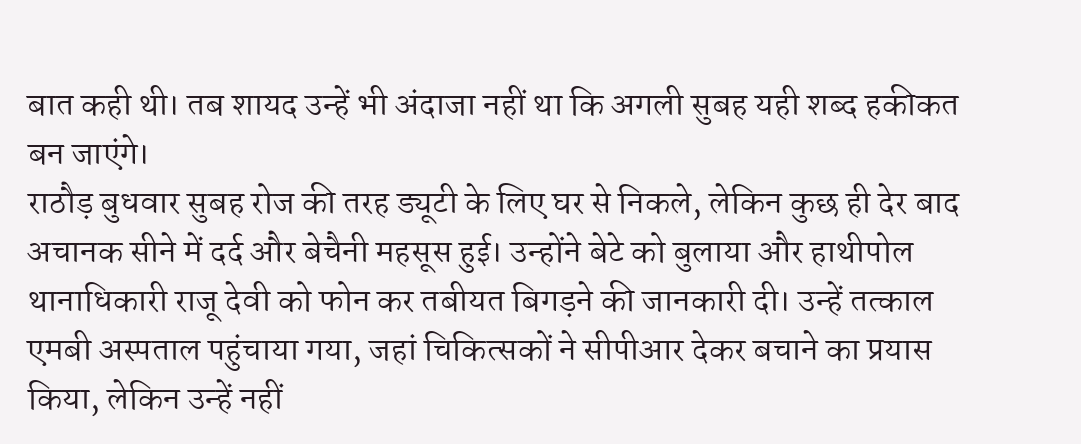बात कही थी। तब शायद उन्हें भी अंदाजा नहीं था कि अगली सुबह यही शब्द हकीकत बन जाएंगे।
राठौड़ बुधवार सुबह रोज की तरह ड्यूटी के लिए घर से निकले, लेकिन कुछ ही देर बाद अचानक सीने में दर्द और बेचैनी महसूस हुई। उन्होंने बेटे को बुलाया और हाथीपोल थानाधिकारी राजू देवी को फोन कर तबीयत बिगड़ने की जानकारी दी। उन्हें तत्काल एमबी अस्पताल पहुंचाया गया, जहां चिकित्सकों ने सीपीआर देकर बचाने का प्रयास किया, लेकिन उन्हें नहीं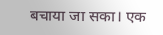बचाया जा सका। एक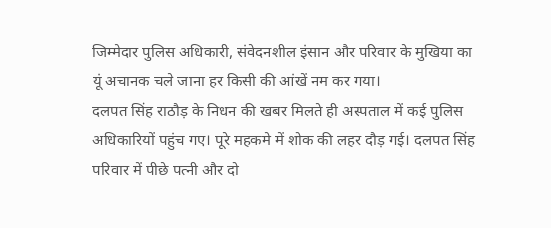जिम्मेदार पुलिस अधिकारी, संवेदनशील इंसान और परिवार के मुखिया का यूं अचानक चले जाना हर किसी की आंखें नम कर गया।
दलपत सिंह राठौड़ के निधन की खबर मिलते ही अस्पताल में कई पुलिस अधिकारियों पहुंच गए। पूरे महकमे में शोक की लहर दौड़ गई। दलपत सिंह परिवार में पीछे पत्नी और दो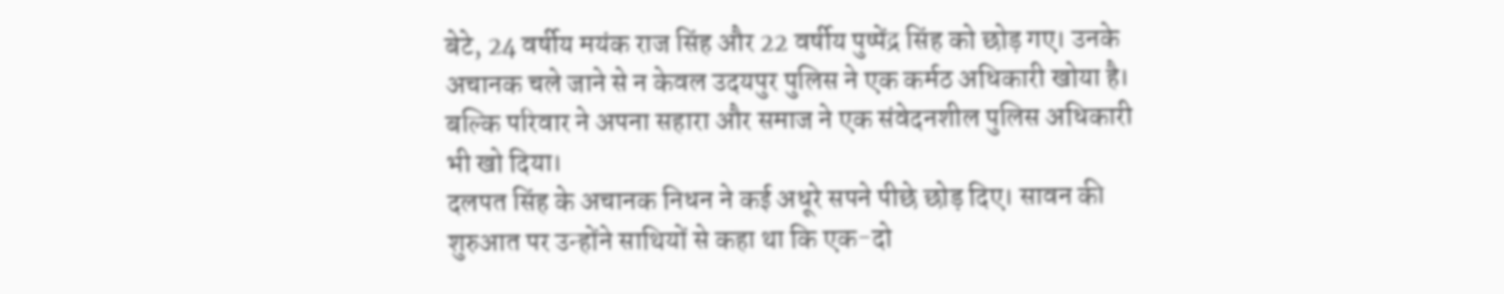बेटे, 24 वर्षीय मयंक राज सिंह और 22 वर्षीय पुष्पेंद्र सिंह को छोड़ गए। उनके अचानक चले जाने से न केवल उदयपुर पुलिस ने एक कर्मठ अधिकारी खोया है। बल्कि परिवार ने अपना सहारा और समाज ने एक संवेदनशील पुलिस अधिकारी भी खो दिया।
दलपत सिंह के अचानक निधन ने कई अधूरे सपने पीछे छोड़ दिए। सावन की शुरुआत पर उन्होंने साथियों से कहा था कि एक-दो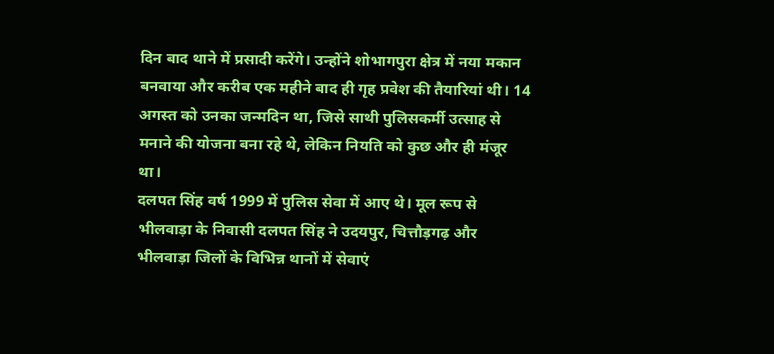दिन बाद थाने में प्रसादी करेंगे। उन्होंने शोभागपुरा क्षेत्र में नया मकान बनवाया और करीब एक महीने बाद ही गृह प्रवेश की तैयारियां थी। 14 अगस्त को उनका जन्मदिन था, जिसे साथी पुलिसकर्मी उत्साह से मनाने की योजना बना रहे थे, लेकिन नियति को कुछ और ही मंजूर था।
दलपत सिंह वर्ष 1999 में पुलिस सेवा में आए थे। मूल रूप से भीलवाड़ा के निवासी दलपत सिंह ने उदयपुर, चित्तौड़गढ़ और भीलवाड़ा जिलों के विभिन्न थानों में सेवाएं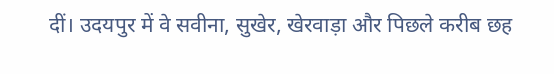दीं। उदयपुर में वे सवीना, सुखेर, खेरवाड़ा और पिछले करीब छह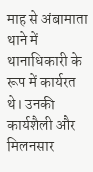माह से अंबामाता थाने में थानाधिकारी के रूप में कार्यरत थे। उनकी कार्यशैली और मिलनसार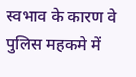स्वभाव के कारण वे पुलिस महकमे में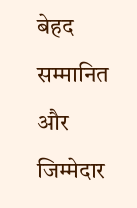बेहद सम्मानित और जिम्मेदार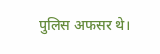पुलिस अफसर थे।